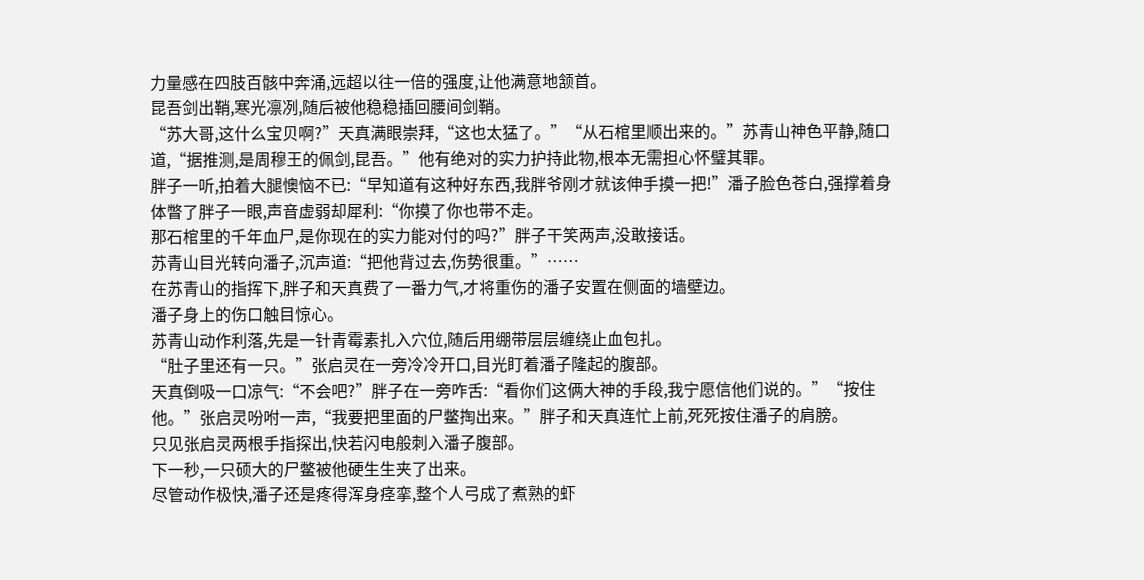力量感在四肢百骸中奔涌,远超以往一倍的强度,让他满意地颔首。
昆吾剑出鞘,寒光凛冽,随后被他稳稳插回腰间剑鞘。
“苏大哥,这什么宝贝啊?”天真满眼崇拜,“这也太猛了。”“从石棺里顺出来的。”苏青山神色平静,随口道,“据推测,是周穆王的佩剑,昆吾。”他有绝对的实力护持此物,根本无需担心怀璧其罪。
胖子一听,拍着大腿懊恼不已:“早知道有这种好东西,我胖爷刚才就该伸手摸一把!”潘子脸色苍白,强撑着身体瞥了胖子一眼,声音虚弱却犀利:“你摸了你也带不走。
那石棺里的千年血尸,是你现在的实力能对付的吗?”胖子干笑两声,没敢接话。
苏青山目光转向潘子,沉声道:“把他背过去,伤势很重。”……
在苏青山的指挥下,胖子和天真费了一番力气,才将重伤的潘子安置在侧面的墙壁边。
潘子身上的伤口触目惊心。
苏青山动作利落,先是一针青霉素扎入穴位,随后用绷带层层缠绕止血包扎。
“肚子里还有一只。”张启灵在一旁冷冷开口,目光盯着潘子隆起的腹部。
天真倒吸一口凉气:“不会吧?”胖子在一旁咋舌:“看你们这俩大神的手段,我宁愿信他们说的。”“按住他。”张启灵吩咐一声,“我要把里面的尸鳖掏出来。”胖子和天真连忙上前,死死按住潘子的肩膀。
只见张启灵两根手指探出,快若闪电般刺入潘子腹部。
下一秒,一只硕大的尸鳖被他硬生生夹了出来。
尽管动作极快,潘子还是疼得浑身痉挛,整个人弓成了煮熟的虾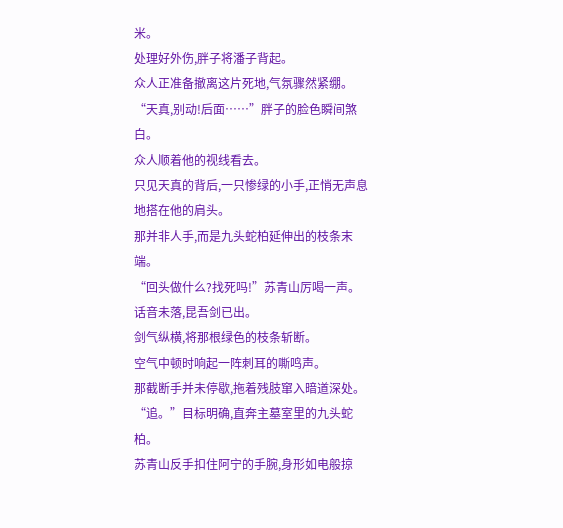米。
处理好外伤,胖子将潘子背起。
众人正准备撤离这片死地,气氛骤然紧绷。
“天真,别动!后面……”胖子的脸色瞬间煞白。
众人顺着他的视线看去。
只见天真的背后,一只惨绿的小手,正悄无声息地搭在他的肩头。
那并非人手,而是九头蛇柏延伸出的枝条末端。
“回头做什么?找死吗!”苏青山厉喝一声。
话音未落,昆吾剑已出。
剑气纵横,将那根绿色的枝条斩断。
空气中顿时响起一阵刺耳的嘶鸣声。
那截断手并未停歇,拖着残肢窜入暗道深处。
“追。”目标明确,直奔主墓室里的九头蛇柏。
苏青山反手扣住阿宁的手腕,身形如电般掠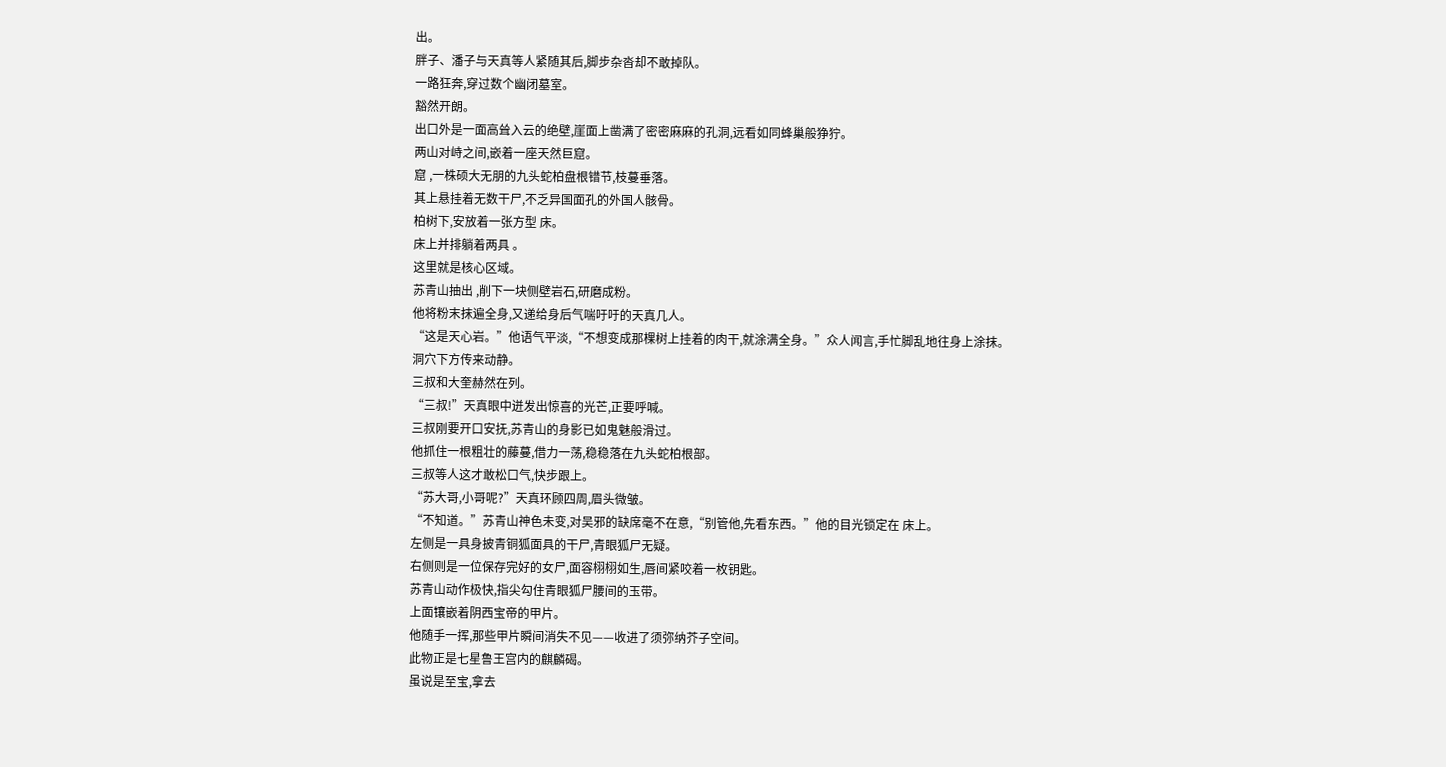出。
胖子、潘子与天真等人紧随其后,脚步杂沓却不敢掉队。
一路狂奔,穿过数个幽闭墓室。
豁然开朗。
出口外是一面高耸入云的绝壁,崖面上凿满了密密麻麻的孔洞,远看如同蜂巢般狰狞。
两山对峙之间,嵌着一座天然巨窟。
窟 ,一株硕大无朋的九头蛇柏盘根错节,枝蔓垂落。
其上悬挂着无数干尸,不乏异国面孔的外国人骸骨。
柏树下,安放着一张方型 床。
床上并排躺着两具 。
这里就是核心区域。
苏青山抽出 ,削下一块侧壁岩石,研磨成粉。
他将粉末抹遍全身,又递给身后气喘吁吁的天真几人。
“这是天心岩。”他语气平淡,“不想变成那棵树上挂着的肉干,就涂满全身。”众人闻言,手忙脚乱地往身上涂抹。
洞穴下方传来动静。
三叔和大奎赫然在列。
“三叔!”天真眼中迸发出惊喜的光芒,正要呼喊。
三叔刚要开口安抚,苏青山的身影已如鬼魅般滑过。
他抓住一根粗壮的藤蔓,借力一荡,稳稳落在九头蛇柏根部。
三叔等人这才敢松口气,快步跟上。
“苏大哥,小哥呢?”天真环顾四周,眉头微皱。
“不知道。”苏青山神色未变,对吴邪的缺席毫不在意,“别管他,先看东西。”他的目光锁定在 床上。
左侧是一具身披青铜狐面具的干尸,青眼狐尸无疑。
右侧则是一位保存完好的女尸,面容栩栩如生,唇间紧咬着一枚钥匙。
苏青山动作极快,指尖勾住青眼狐尸腰间的玉带。
上面镶嵌着阴西宝帝的甲片。
他随手一挥,那些甲片瞬间消失不见——收进了须弥纳芥子空间。
此物正是七星鲁王宫内的麒麟碣。
虽说是至宝,拿去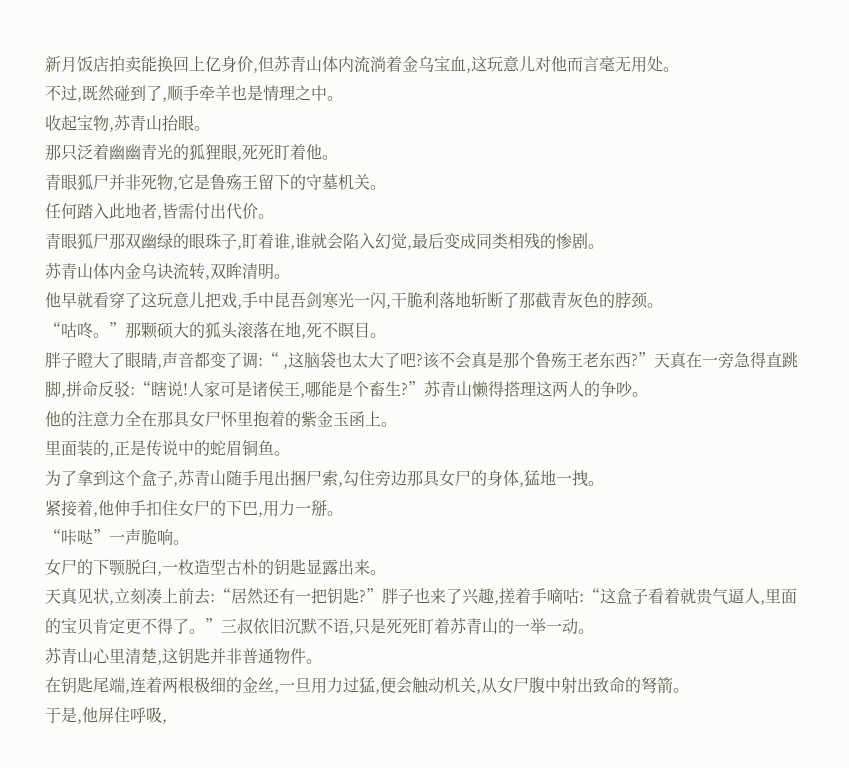新月饭店拍卖能换回上亿身价,但苏青山体内流淌着金乌宝血,这玩意儿对他而言毫无用处。
不过,既然碰到了,顺手牵羊也是情理之中。
收起宝物,苏青山抬眼。
那只泛着幽幽青光的狐狸眼,死死盯着他。
青眼狐尸并非死物,它是鲁殇王留下的守墓机关。
任何踏入此地者,皆需付出代价。
青眼狐尸那双幽绿的眼珠子,盯着谁,谁就会陷入幻觉,最后变成同类相残的惨剧。
苏青山体内金乌诀流转,双眸清明。
他早就看穿了这玩意儿把戏,手中昆吾剑寒光一闪,干脆利落地斩断了那截青灰色的脖颈。
“咕咚。”那颗硕大的狐头滚落在地,死不瞑目。
胖子瞪大了眼睛,声音都变了调:“ ,这脑袋也太大了吧?该不会真是那个鲁殇王老东西?”天真在一旁急得直跳脚,拼命反驳:“瞎说!人家可是诸侯王,哪能是个畜生?”苏青山懒得搭理这两人的争吵。
他的注意力全在那具女尸怀里抱着的紫金玉函上。
里面装的,正是传说中的蛇眉铜鱼。
为了拿到这个盒子,苏青山随手甩出捆尸索,勾住旁边那具女尸的身体,猛地一拽。
紧接着,他伸手扣住女尸的下巴,用力一掰。
“咔哒”一声脆响。
女尸的下颚脱臼,一枚造型古朴的钥匙显露出来。
天真见状,立刻凑上前去:“居然还有一把钥匙?”胖子也来了兴趣,搓着手嘀咕:“这盒子看着就贵气逼人,里面的宝贝肯定更不得了。”三叔依旧沉默不语,只是死死盯着苏青山的一举一动。
苏青山心里清楚,这钥匙并非普通物件。
在钥匙尾端,连着两根极细的金丝,一旦用力过猛,便会触动机关,从女尸腹中射出致命的弩箭。
于是,他屏住呼吸,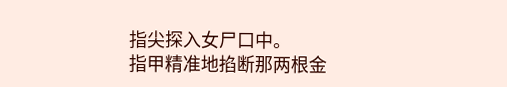指尖探入女尸口中。
指甲精准地掐断那两根金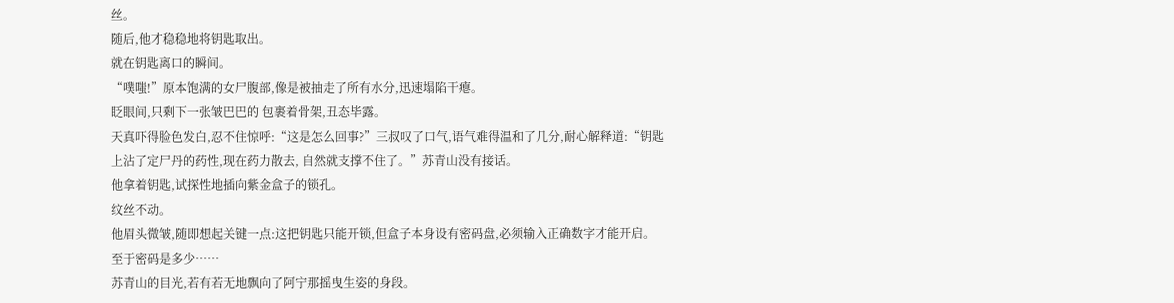丝。
随后,他才稳稳地将钥匙取出。
就在钥匙离口的瞬间。
“噗嗤!”原本饱满的女尸腹部,像是被抽走了所有水分,迅速塌陷干瘪。
眨眼间,只剩下一张皱巴巴的 包裹着骨架,丑态毕露。
天真吓得脸色发白,忍不住惊呼:“这是怎么回事?”三叔叹了口气,语气难得温和了几分,耐心解释道:“钥匙上沾了定尸丹的药性,现在药力散去, 自然就支撑不住了。”苏青山没有接话。
他拿着钥匙,试探性地插向紫金盒子的锁孔。
纹丝不动。
他眉头微皱,随即想起关键一点:这把钥匙只能开锁,但盒子本身设有密码盘,必须输入正确数字才能开启。
至于密码是多少……
苏青山的目光,若有若无地飘向了阿宁那摇曳生姿的身段。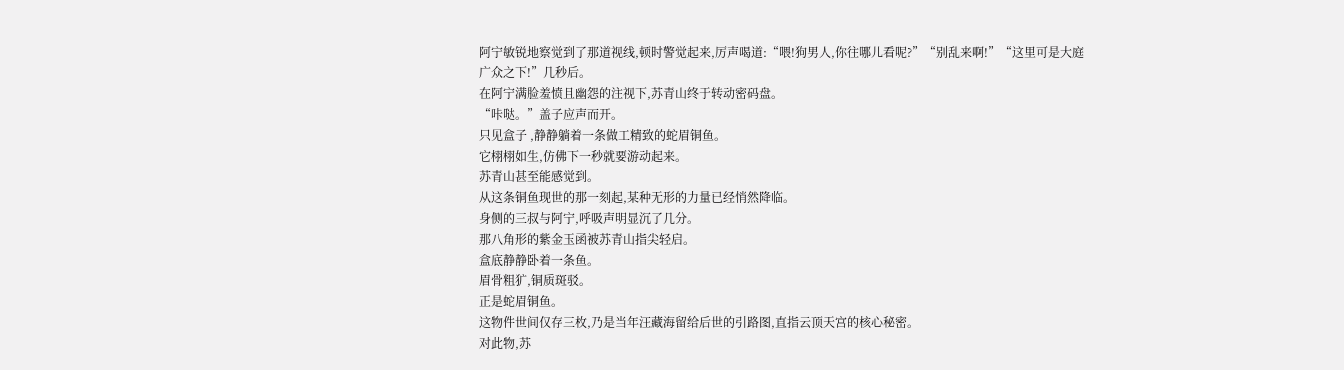阿宁敏锐地察觉到了那道视线,顿时警觉起来,厉声喝道:“喂!狗男人,你往哪儿看呢?”“别乱来啊!”“这里可是大庭广众之下!”几秒后。
在阿宁满脸羞愤且幽怨的注视下,苏青山终于转动密码盘。
“咔哒。”盖子应声而开。
只见盒子 ,静静躺着一条做工精致的蛇眉铜鱼。
它栩栩如生,仿佛下一秒就要游动起来。
苏青山甚至能感觉到。
从这条铜鱼现世的那一刻起,某种无形的力量已经悄然降临。
身侧的三叔与阿宁,呼吸声明显沉了几分。
那八角形的紫金玉函被苏青山指尖轻启。
盒底静静卧着一条鱼。
眉骨粗犷,铜质斑驳。
正是蛇眉铜鱼。
这物件世间仅存三枚,乃是当年汪藏海留给后世的引路图,直指云顶天宫的核心秘密。
对此物,苏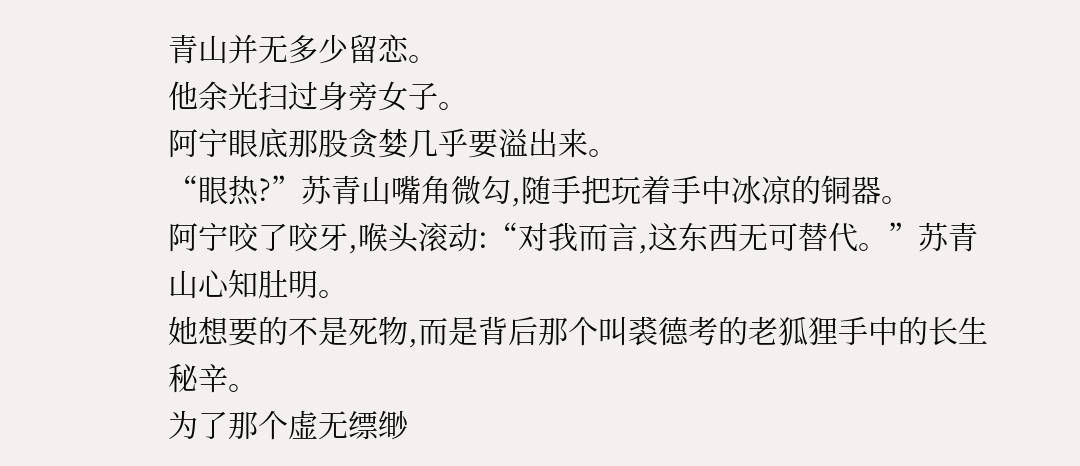青山并无多少留恋。
他余光扫过身旁女子。
阿宁眼底那股贪婪几乎要溢出来。
“眼热?”苏青山嘴角微勾,随手把玩着手中冰凉的铜器。
阿宁咬了咬牙,喉头滚动:“对我而言,这东西无可替代。”苏青山心知肚明。
她想要的不是死物,而是背后那个叫裘德考的老狐狸手中的长生秘辛。
为了那个虚无缥缈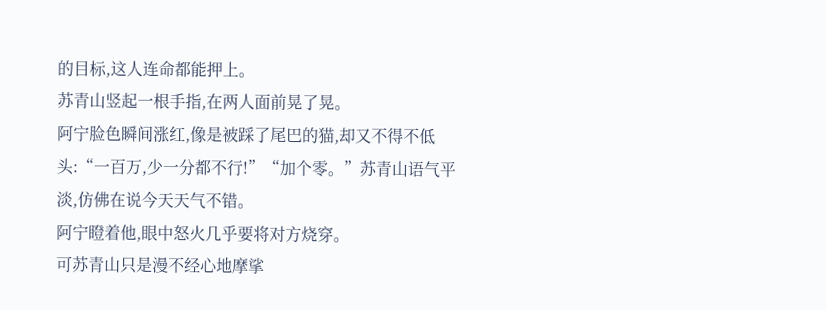的目标,这人连命都能押上。
苏青山竖起一根手指,在两人面前晃了晃。
阿宁脸色瞬间涨红,像是被踩了尾巴的猫,却又不得不低头:“一百万,少一分都不行!”“加个零。”苏青山语气平淡,仿佛在说今天天气不错。
阿宁瞪着他,眼中怒火几乎要将对方烧穿。
可苏青山只是漫不经心地摩挲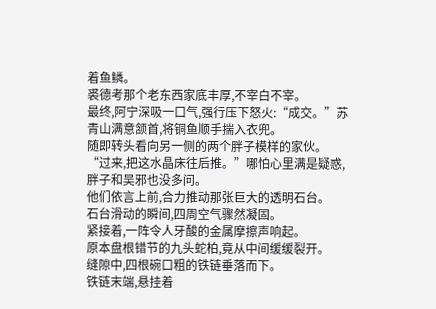着鱼鳞。
裘德考那个老东西家底丰厚,不宰白不宰。
最终,阿宁深吸一口气,强行压下怒火:“成交。”苏青山满意颔首,将铜鱼顺手揣入衣兜。
随即转头看向另一侧的两个胖子模样的家伙。
“过来,把这水晶床往后推。”哪怕心里满是疑惑,胖子和吴邪也没多问。
他们依言上前,合力推动那张巨大的透明石台。
石台滑动的瞬间,四周空气骤然凝固。
紧接着,一阵令人牙酸的金属摩擦声响起。
原本盘根错节的九头蛇柏,竟从中间缓缓裂开。
缝隙中,四根碗口粗的铁链垂落而下。
铁链末端,悬挂着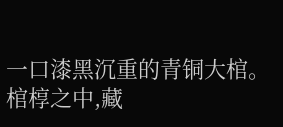一口漆黑沉重的青铜大棺。
棺椁之中,藏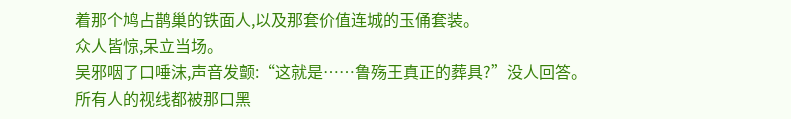着那个鸠占鹊巢的铁面人,以及那套价值连城的玉俑套装。
众人皆惊,呆立当场。
吴邪咽了口唾沫,声音发颤:“这就是……鲁殇王真正的葬具?”没人回答。
所有人的视线都被那口黑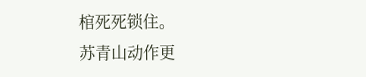棺死死锁住。
苏青山动作更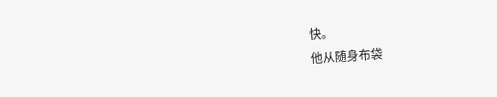快。
他从随身布袋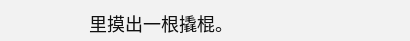里摸出一根撬棍。